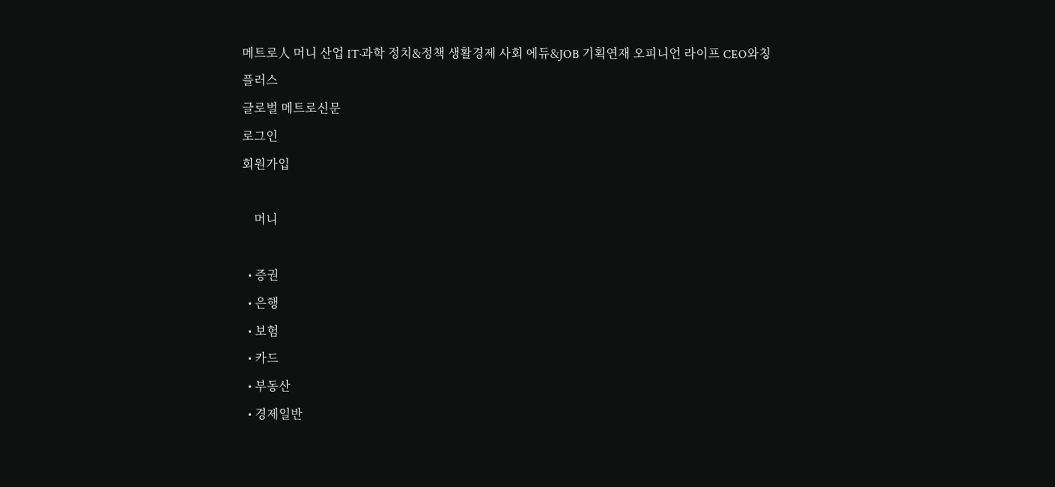메트로人 머니 산업 IT·과학 정치&정책 생활경제 사회 에듀&JOB 기획연재 오피니언 라이프 CEO와칭 플러스
글로벌 메트로신문
로그인
회원가입

    머니

  • 증권
  • 은행
  • 보험
  • 카드
  • 부동산
  • 경제일반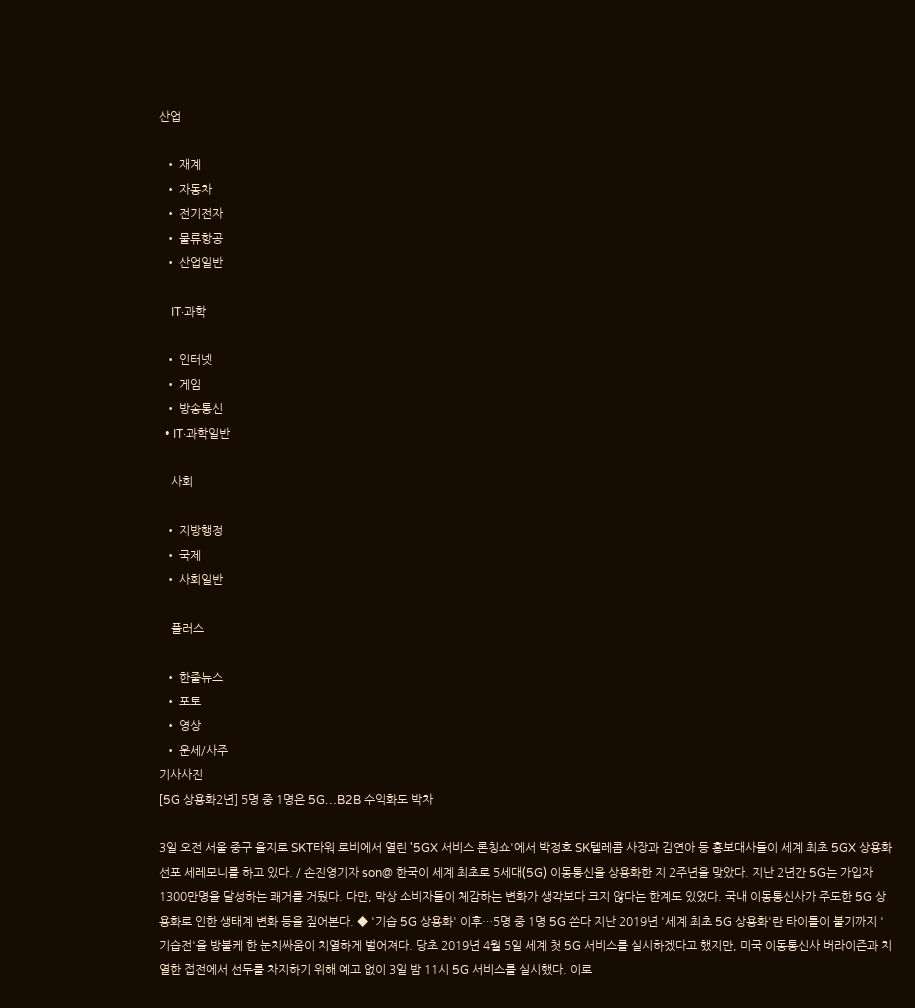산업

  • 재계
  • 자동차
  • 전기전자
  • 물류항공
  • 산업일반

    IT·과학

  • 인터넷
  • 게임
  • 방송통신
  • IT·과학일반

    사회

  • 지방행정
  • 국제
  • 사회일반

    플러스

  • 한줄뉴스
  • 포토
  • 영상
  • 운세/사주
기사사진
[5G 상용화2년] 5명 중 1명은 5G…B2B 수익화도 박차

3일 오전 서울 중구 을지로 SKT타워 로비에서 열린 '5GX 서비스 론칭쇼'에서 박정호 SK텔레콤 사장과 김연아 등 홍보대사들이 세계 최초 5GX 상용화 선포 세레모니를 하고 있다. / 손진영기자 son@ 한국이 세계 최초로 5세대(5G) 이동통신을 상용화한 지 2주년을 맞았다. 지난 2년간 5G는 가입자 1300만명을 달성하는 쾌거를 거뒀다. 다만, 막상 소비자들이 체감하는 변화가 생각보다 크지 않다는 한계도 있었다. 국내 이동통신사가 주도한 5G 상용화로 인한 생태계 변화 등을 짚어본다. ◆ '기습 5G 상용화' 이후…5명 중 1명 5G 쓴다 지난 2019년 '세계 최초 5G 상용화'란 타이틀이 붙기까지 '기습전'을 방불케 한 눈치싸움이 치열하게 벌어져다. 당초 2019년 4월 5일 세계 첫 5G 서비스를 실시하겠다고 했지만, 미국 이동통신사 버라이즌과 치열한 접전에서 선두를 차지하기 위해 예고 없이 3일 밤 11시 5G 서비스를 실시했다. 이로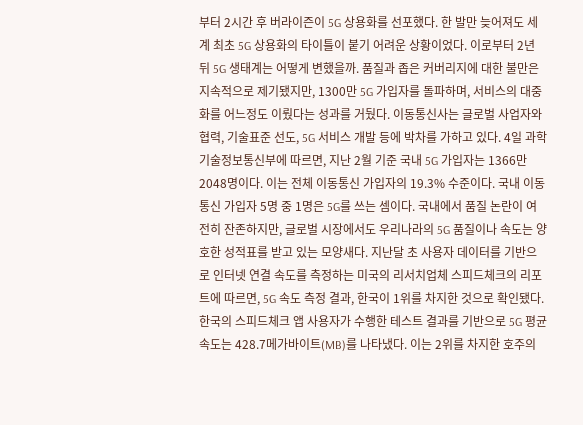부터 2시간 후 버라이즌이 5G 상용화를 선포했다. 한 발만 늦어져도 세계 최초 5G 상용화의 타이틀이 붙기 어려운 상황이었다. 이로부터 2년 뒤 5G 생태계는 어떻게 변했을까. 품질과 좁은 커버리지에 대한 불만은 지속적으로 제기됐지만, 1300만 5G 가입자를 돌파하며, 서비스의 대중화를 어느정도 이뤘다는 성과를 거뒀다. 이동통신사는 글로벌 사업자와 협력, 기술표준 선도, 5G 서비스 개발 등에 박차를 가하고 있다. 4일 과학기술정보통신부에 따르면, 지난 2월 기준 국내 5G 가입자는 1366만2048명이다. 이는 전체 이동통신 가입자의 19.3% 수준이다. 국내 이동통신 가입자 5명 중 1명은 5G를 쓰는 셈이다. 국내에서 품질 논란이 여전히 잔존하지만, 글로벌 시장에서도 우리나라의 5G 품질이나 속도는 양호한 성적표를 받고 있는 모양새다. 지난달 초 사용자 데이터를 기반으로 인터넷 연결 속도를 측정하는 미국의 리서치업체 스피드체크의 리포트에 따르면, 5G 속도 측정 결과, 한국이 1위를 차지한 것으로 확인됐다. 한국의 스피드체크 앱 사용자가 수행한 테스트 결과를 기반으로 5G 평균 속도는 428.7메가바이트(MB)를 나타냈다. 이는 2위를 차지한 호주의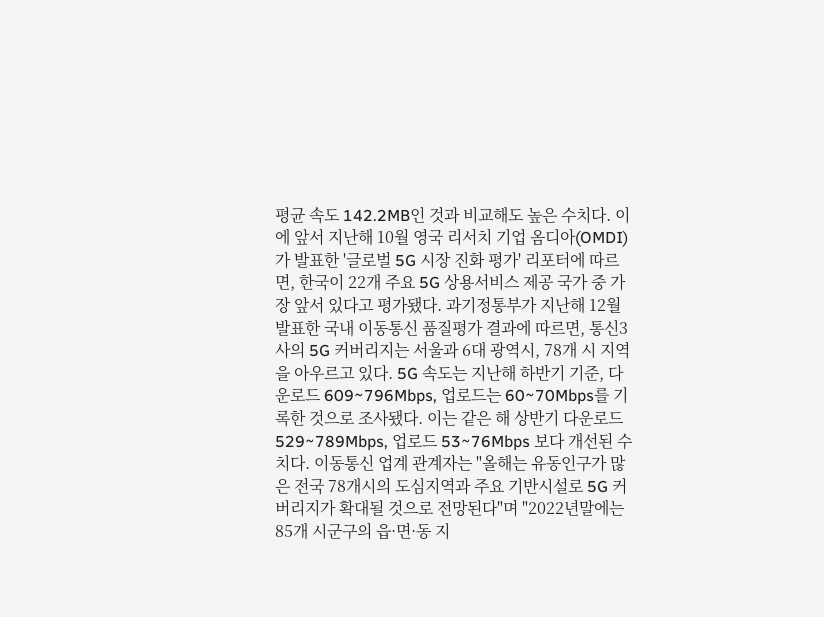평균 속도 142.2MB인 것과 비교해도 높은 수치다. 이에 앞서 지난해 10월 영국 리서치 기업 옴디아(OMDI)가 발표한 '글로벌 5G 시장 진화 평가' 리포터에 따르면, 한국이 22개 주요 5G 상용서비스 제공 국가 중 가장 앞서 있다고 평가됐다. 과기정통부가 지난해 12월 발표한 국내 이동통신 품질평가 결과에 따르면, 통신3사의 5G 커버리지는 서울과 6대 광역시, 78개 시 지역을 아우르고 있다. 5G 속도는 지난해 하반기 기준, 다운로드 609~796Mbps, 업로드는 60~70Mbps를 기록한 것으로 조사됐다. 이는 같은 해 상반기 다운로드 529~789Mbps, 업로드 53~76Mbps 보다 개선된 수치다. 이동통신 업계 관계자는 "올해는 유동인구가 많은 전국 78개시의 도심지역과 주요 기반시설로 5G 커버리지가 확대될 것으로 전망된다"며 "2022년말에는 85개 시군구의 읍·면·동 지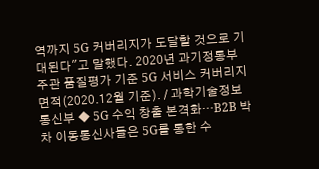역까지 5G 커버리지가 도달할 것으로 기대된다"고 말했다. 2020년 과기정통부 주관 품질평가 기준 5G 서비스 커버리지 면적(2020.12월 기준). / 과학기술정보통신부 ◆ 5G 수익 창출 본격화…B2B 박차 이동통신사들은 5G를 통한 수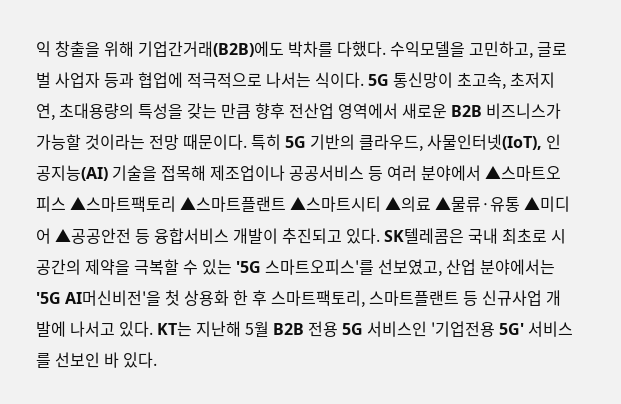익 창출을 위해 기업간거래(B2B)에도 박차를 다했다. 수익모델을 고민하고, 글로벌 사업자 등과 협업에 적극적으로 나서는 식이다. 5G 통신망이 초고속, 초저지연, 초대용량의 특성을 갖는 만큼 향후 전산업 영역에서 새로운 B2B 비즈니스가 가능할 것이라는 전망 때문이다. 특히 5G 기반의 클라우드, 사물인터넷(IoT), 인공지능(AI) 기술을 접목해 제조업이나 공공서비스 등 여러 분야에서 ▲스마트오피스 ▲스마트팩토리 ▲스마트플랜트 ▲스마트시티 ▲의료 ▲물류·유통 ▲미디어 ▲공공안전 등 융합서비스 개발이 추진되고 있다. SK텔레콤은 국내 최초로 시공간의 제약을 극복할 수 있는 '5G 스마트오피스'를 선보였고, 산업 분야에서는 '5G AI머신비전'을 첫 상용화 한 후 스마트팩토리, 스마트플랜트 등 신규사업 개발에 나서고 있다. KT는 지난해 5월 B2B 전용 5G 서비스인 '기업전용 5G' 서비스를 선보인 바 있다.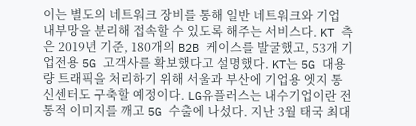이는 별도의 네트워크 장비를 통해 일반 네트워크와 기업 내부망을 분리해 접속할 수 있도록 해주는 서비스다. KT 측은 2019년 기준, 180개의 B2B 케이스를 발굴했고, 53개 기업전용 5G 고객사를 확보했다고 설명했다. KT는 5G 대용량 트래픽을 처리하기 위해 서울과 부산에 기업용 엣지 통신센터도 구축할 예정이다. LG유플러스는 내수기업이란 전통적 이미지를 깨고 5G 수출에 나섰다. 지난 3월 태국 최대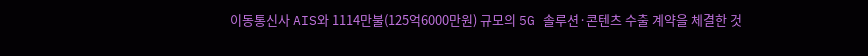이동통신사 AIS와 1114만불(125억6000만원) 규모의 5G 솔루션·콘텐츠 수출 계약을 체결한 것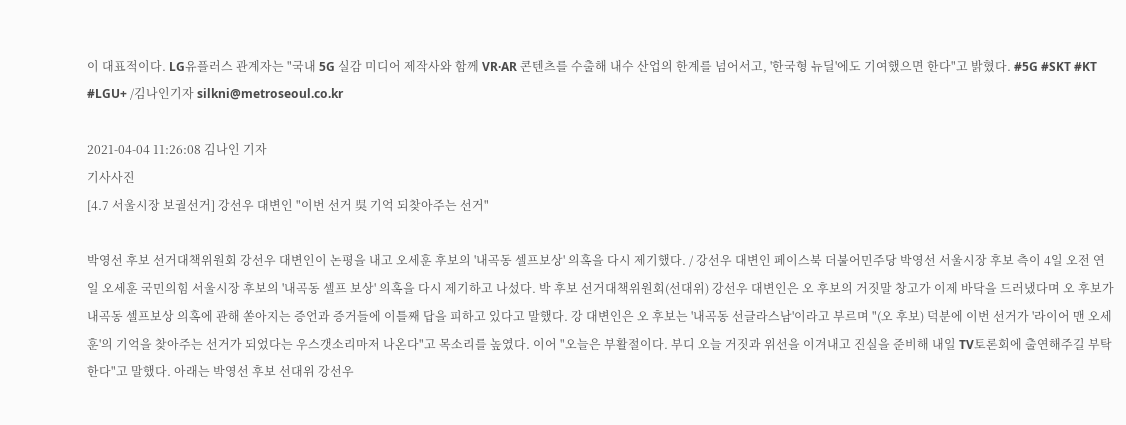이 대표적이다. LG유플러스 관계자는 "국내 5G 실감 미디어 제작사와 함께 VR·AR 콘텐츠를 수출해 내수 산업의 한계를 넘어서고, '한국형 뉴딜'에도 기여했으면 한다"고 밝혔다. #5G #SKT #KT #LGU+ /김나인기자 silkni@metroseoul.co.kr

2021-04-04 11:26:08 김나인 기자
기사사진
[4.7 서울시장 보궐선거] 강선우 대변인 "이번 선거 吳 기억 되찾아주는 선거"

박영선 후보 선거대책위원회 강선우 대변인이 논평을 내고 오세훈 후보의 '내곡동 셀프보상' 의혹을 다시 제기했다. / 강선우 대변인 페이스북 더불어민주당 박영선 서울시장 후보 측이 4일 오전 연일 오세훈 국민의힘 서울시장 후보의 '내곡동 셀프 보상' 의혹을 다시 제기하고 나섰다. 박 후보 선거대책위원회(선대위) 강선우 대변인은 오 후보의 거짓말 창고가 이제 바닥을 드러냈다며 오 후보가 내곡동 셀프보상 의혹에 관해 쏟아지는 증언과 증거들에 이틀째 답을 피하고 있다고 말했다. 강 대변인은 오 후보는 '내곡동 선글라스남'이라고 부르며 "(오 후보) 덕분에 이번 선거가 '라이어 맨 오세훈'의 기억을 찾아주는 선거가 되었다는 우스갯소리마저 나온다"고 목소리를 높였다. 이어 "오늘은 부활절이다. 부디 오늘 거짓과 위선을 이겨내고 진실을 준비해 내일 TV토론회에 출연해주길 부탁한다"고 말했다. 아래는 박영선 후보 선대위 강선우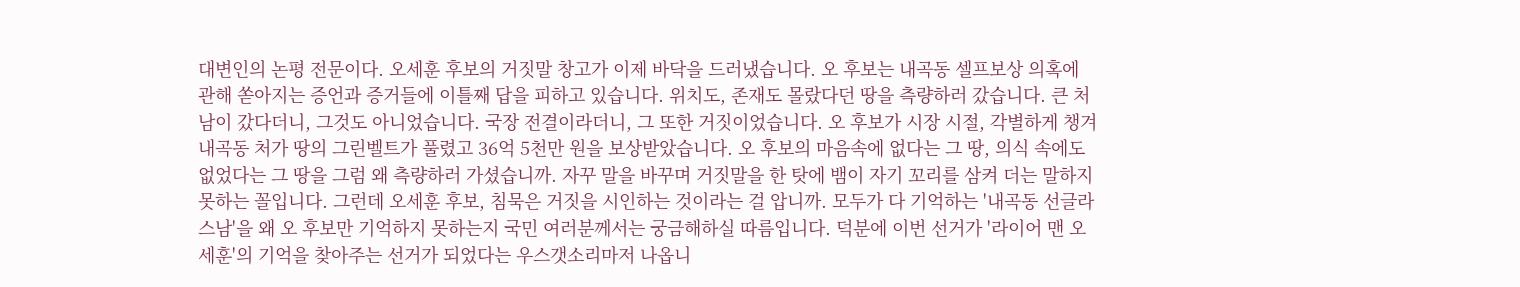대변인의 논평 전문이다. 오세훈 후보의 거짓말 창고가 이제 바닥을 드러냈습니다. 오 후보는 내곡동 셀프보상 의혹에 관해 쏟아지는 증언과 증거들에 이틀째 답을 피하고 있습니다. 위치도, 존재도 몰랐다던 땅을 측량하러 갔습니다. 큰 처남이 갔다더니, 그것도 아니었습니다. 국장 전결이라더니, 그 또한 거짓이었습니다. 오 후보가 시장 시절, 각별하게 챙겨 내곡동 처가 땅의 그린벨트가 풀렸고 36억 5천만 원을 보상받았습니다. 오 후보의 마음속에 없다는 그 땅, 의식 속에도 없었다는 그 땅을 그럼 왜 측량하러 가셨습니까. 자꾸 말을 바꾸며 거짓말을 한 탓에 뱀이 자기 꼬리를 삼켜 더는 말하지 못하는 꼴입니다. 그런데 오세훈 후보, 침묵은 거짓을 시인하는 것이라는 걸 압니까. 모두가 다 기억하는 '내곡동 선글라스남'을 왜 오 후보만 기억하지 못하는지 국민 여러분께서는 궁금해하실 따름입니다. 덕분에 이번 선거가 '라이어 맨 오세훈'의 기억을 찾아주는 선거가 되었다는 우스갯소리마저 나옵니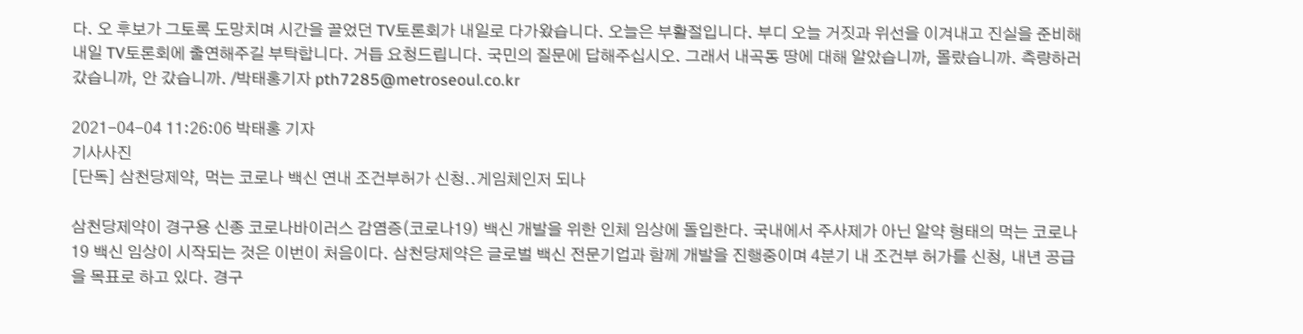다. 오 후보가 그토록 도망치며 시간을 끌었던 TV토론회가 내일로 다가왔습니다. 오늘은 부활절입니다. 부디 오늘 거짓과 위선을 이겨내고 진실을 준비해 내일 TV토론회에 출연해주길 부탁합니다. 거듭 요청드립니다. 국민의 질문에 답해주십시오. 그래서 내곡동 땅에 대해 알았습니까, 몰랐습니까. 측량하러 갔습니까, 안 갔습니까. /박태홍기자 pth7285@metroseoul.co.kr

2021-04-04 11:26:06 박태홍 기자
기사사진
[단독] 삼천당제약, 먹는 코로나 백신 연내 조건부허가 신청..게임체인저 되나

삼천당제약이 경구용 신종 코로나바이러스 감염증(코로나19) 백신 개발을 위한 인체 임상에 돌입한다. 국내에서 주사제가 아닌 알약 형태의 먹는 코로나19 백신 임상이 시작되는 것은 이번이 처음이다. 삼천당제약은 글로벌 백신 전문기업과 함께 개발을 진행중이며 4분기 내 조건부 허가를 신청, 내년 공급을 목표로 하고 있다. 경구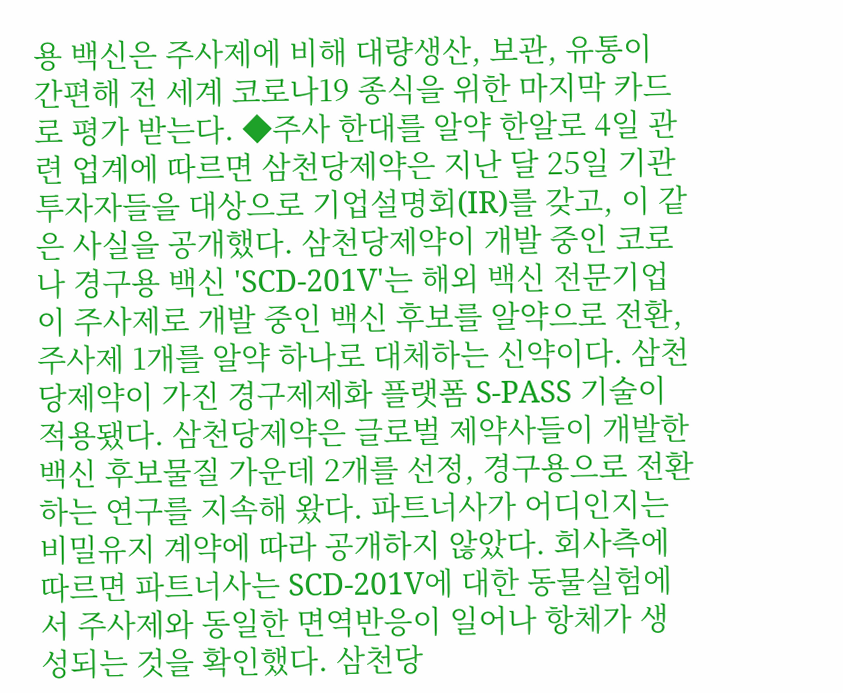용 백신은 주사제에 비해 대량생산, 보관, 유통이 간편해 전 세계 코로나19 종식을 위한 마지막 카드로 평가 받는다. ◆주사 한대를 알약 한알로 4일 관련 업계에 따르면 삼천당제약은 지난 달 25일 기관투자자들을 대상으로 기업설명회(IR)를 갖고, 이 같은 사실을 공개했다. 삼천당제약이 개발 중인 코로나 경구용 백신 'SCD-201V'는 해외 백신 전문기업이 주사제로 개발 중인 백신 후보를 알약으로 전환, 주사제 1개를 알약 하나로 대체하는 신약이다. 삼천당제약이 가진 경구제제화 플랫폼 S-PASS 기술이 적용됐다. 삼천당제약은 글로벌 제약사들이 개발한 백신 후보물질 가운데 2개를 선정, 경구용으로 전환하는 연구를 지속해 왔다. 파트너사가 어디인지는 비밀유지 계약에 따라 공개하지 않았다. 회사측에 따르면 파트너사는 SCD-201V에 대한 동물실험에서 주사제와 동일한 면역반응이 일어나 항체가 생성되는 것을 확인했다. 삼천당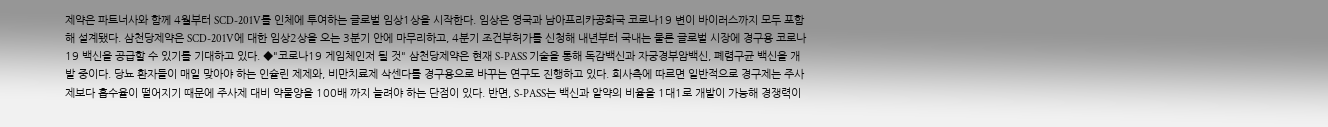제약은 파트너사와 함께 4월부터 SCD-201V를 인체에 투여하는 글로벌 임상1상을 시작한다. 임상은 영국과 남아프리카공화국 코로나19 변이 바이러스까지 모두 포함해 설계됐다. 삼천당제약은 SCD-201V에 대한 임상2상을 오는 3분기 안에 마무리하고, 4분기 조건부허가를 신청해 내년부터 국내는 물론 글로벌 시장에 경구용 코로나19 백신을 공급할 수 있기를 기대하고 있다. ◆"코로나19 게임체인저 될 것" 삼천당제약은 현재 S-PASS 기술을 통해 독감백신과 자궁경부암백신, 폐렴구균 백신을 개발 중이다. 당뇨 환자들이 매일 맞아야 하는 인슐린 제제와, 비만치료제 삭센다를 경구용으로 바꾸는 연구도 진행하고 있다. 회사측에 따르면 일반적으로 경구제는 주사제보다 흡수율이 떨어지기 때문에 주사제 대비 약물양을 100배 까지 늘려야 하는 단점이 있다. 반면, S-PASS는 백신과 알약의 비율을 1대1로 개발이 가능해 경쟁력이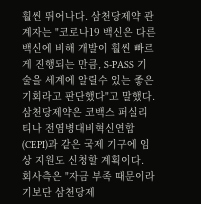훨씬 뛰어나다. 삼천당제약 관계자는 "코로나19 백신은 다른 백신에 비해 개발이 훨씬 빠르게 진행되는 만큼, S-PASS 기술을 세계에 알릴수 있는 좋은 기회라고 판단했다"고 말했다. 삼천당제약은 코백스 퍼실리티나 전염병대비혁신연합(CEPI)과 같은 국제 기구에 임상 지원도 신청할 계획이다. 회사측은 "자금 부족 때문이라기보단 삼천당제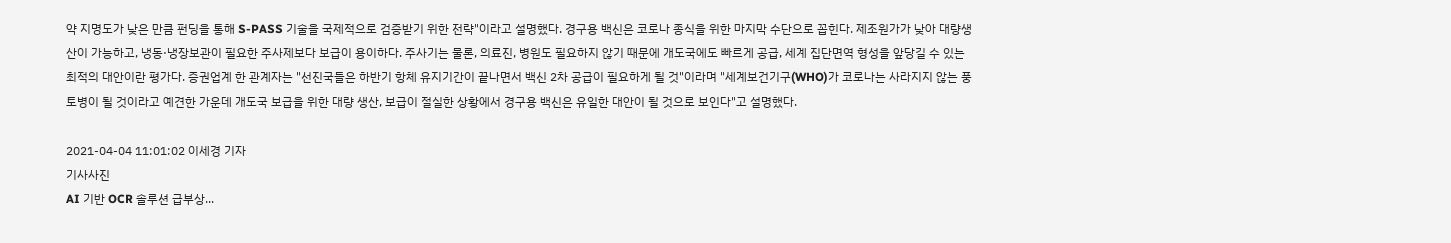약 지명도가 낮은 만큼 펀딩을 통해 S-PASS 기술을 국제적으로 검증받기 위한 전략"이라고 설명했다. 경구용 백신은 코로나 종식을 위한 마지막 수단으로 꼽힌다. 제조원가가 낮아 대량생산이 가능하고, 냉동·냉장보관이 필요한 주사제보다 보급이 용이하다. 주사기는 물론, 의료진, 병원도 필요하지 않기 때문에 개도국에도 빠르게 공급, 세계 집단면역 형성을 앞당길 수 있는 최적의 대안이란 평가다. 증권업계 한 관계자는 "선진국들은 하반기 항체 유지기간이 끝나면서 백신 2차 공급이 필요하게 될 것"이라며 "세계보건기구(WHO)가 코로나는 사라지지 않는 풍토병이 될 것이라고 예견한 가운데 개도국 보급을 위한 대량 생산, 보급이 절실한 상황에서 경구용 백신은 유일한 대안이 될 것으로 보인다"고 설명했다.

2021-04-04 11:01:02 이세경 기자
기사사진
AI 기반 OCR 솔루션 급부상...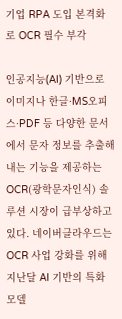기업 RPA 도입 본격화로 OCR 필수 부각

인공지능(AI) 기반으로 이미지나 한글·MS오피스·PDF 등 다양한 문서에서 문자 정보를 추출해내는 기능을 제공하는 OCR(광학문자인식) 솔루션 시장이 급부상하고 있다. 네이버클라우드는 OCR 사업 강화를 위해 지난달 AI 기반의 특화 모델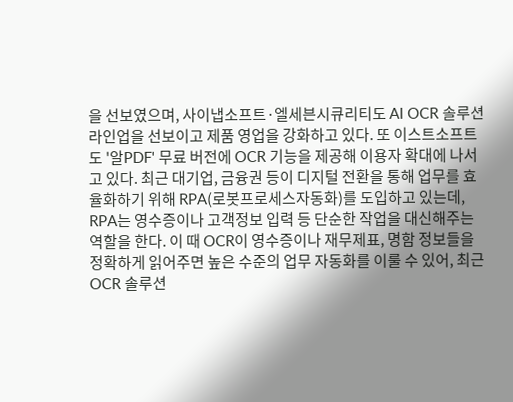을 선보였으며, 사이냅소프트·엘세븐시큐리티도 AI OCR 솔루션 라인업을 선보이고 제품 영업을 강화하고 있다. 또 이스트소프트도 '알PDF' 무료 버전에 OCR 기능을 제공해 이용자 확대에 나서고 있다. 최근 대기업, 금융권 등이 디지털 전환을 통해 업무를 효율화하기 위해 RPA(로봇프로세스자동화)를 도입하고 있는데, RPA는 영수증이나 고객정보 입력 등 단순한 작업을 대신해주는 역할을 한다. 이 때 OCR이 영수증이나 재무제표, 명함 정보들을 정확하게 읽어주면 높은 수준의 업무 자동화를 이룰 수 있어, 최근 OCR 솔루션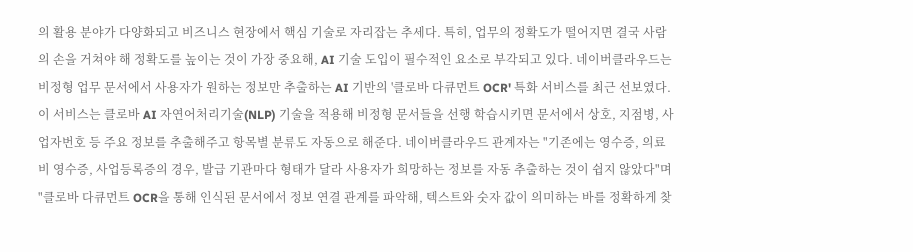의 활용 분야가 다양화되고 비즈니스 현장에서 핵심 기술로 자리잡는 추세다. 특히, 업무의 정확도가 떨어지면 결국 사람의 손을 거쳐야 해 정확도를 높이는 것이 가장 중요해, AI 기술 도입이 필수적인 요소로 부각되고 있다. 네이버클라우드는 비정형 업무 문서에서 사용자가 원하는 정보만 추출하는 AI 기반의 '클로바 다큐먼트 OCR' 특화 서비스를 최근 선보였다. 이 서비스는 클로바 AI 자연어처리기술(NLP) 기술을 적용해 비정형 문서들을 선행 학습시키면 문서에서 상호, 지점병, 사업자번호 등 주요 정보를 추출해주고 항목별 분류도 자동으로 해준다. 네이버클라우드 관계자는 "기존에는 영수증, 의료비 영수증, 사업등록증의 경우, 발급 기관마다 형태가 달라 사용자가 희망하는 정보를 자동 추출하는 것이 쉽지 않았다"며 "클로바 다큐먼트 OCR을 통해 인식된 문서에서 정보 연결 관계를 파악해, 텍스트와 숫자 값이 의미하는 바를 정확하게 찾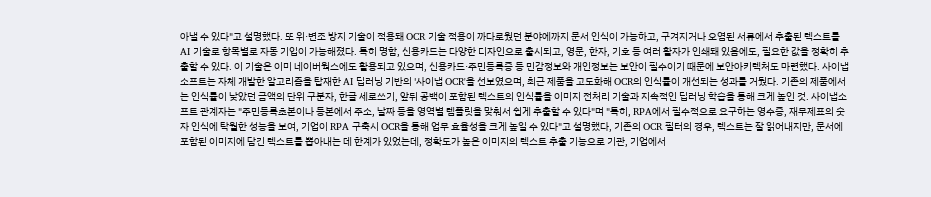아낼 수 있다"고 설명했다. 또 위·변조 방지 기술이 적용돼 OCR 기술 적용이 까다로웠던 분야에까지 문서 인식이 가능하고, 구겨지거나 오염된 서류에서 추출된 텍스트를 AI 기술로 항목별로 자동 기입이 가능해졌다. 특히 명함, 신용카드는 다양한 디자인으로 출시되고, 영문, 한자, 기호 등 여러 활자가 인쇄돼 있음에도, 필요한 값을 정확히 추출할 수 있다. 이 기술은 이미 네이버웍스에도 활용되고 있으며, 신용카드·주민등록증 등 민감정보와 개인정보는 보안이 필수이기 때문에 보안아키텍처도 마련했다. 사이냅소프트는 자체 개발한 알고리즘을 탑재한 AI 딥러닝 기반의 '사이냅 OCR'을 선보였으며, 최근 제품을 고도화해 OCR의 인식률이 개선되는 성과를 거뒀다. 기존의 제품에서는 인식률이 낮았던 금액의 단위 구분자, 한글 세로쓰기, 앞뒤 공백이 포함된 텍스트의 인식률을 이미지 전처리 기술과 지속적인 딥러닝 학습을 통해 크게 높인 것. 사이냅소프트 관계자는 "주민등록초본이나 등본에서 주소, 날짜 등을 영역별 템플릿을 맞춰서 쉽게 추출할 수 있다"며 "특히, RPA에서 필수적으로 요구하는 영수증, 재무제표의 숫자 인식에 탁월한 성능을 보여, 기업이 RPA 구축시 OCR을 통해 업무 효율성을 크게 높일 수 있다"고 설명했다, 기존의 OCR 필터의 경우, 텍스트는 잘 읽어내지만, 문서에 포함된 이미지에 담긴 텍스트를 뽑아내는 데 한계가 있었는데, 정확도가 높은 이미지의 텍스트 추출 기능으로 기관, 기업에서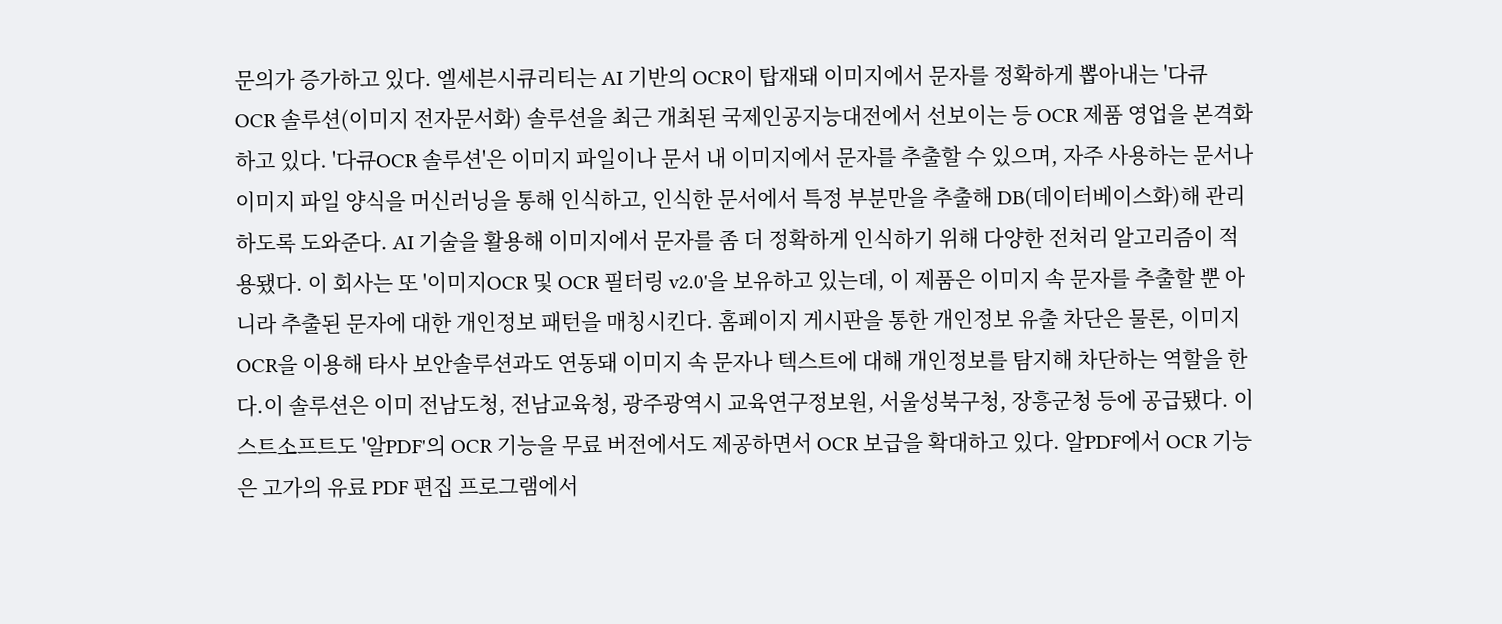문의가 증가하고 있다. 엘세븐시큐리티는 AI 기반의 OCR이 탑재돼 이미지에서 문자를 정확하게 뽑아내는 '다큐 OCR 솔루션(이미지 전자문서화) 솔루션을 최근 개최된 국제인공지능대전에서 선보이는 등 OCR 제품 영업을 본격화하고 있다. '다큐OCR 솔루션'은 이미지 파일이나 문서 내 이미지에서 문자를 추출할 수 있으며, 자주 사용하는 문서나 이미지 파일 양식을 머신러닝을 통해 인식하고, 인식한 문서에서 특정 부분만을 추출해 DB(데이터베이스화)해 관리하도록 도와준다. AI 기술을 활용해 이미지에서 문자를 좀 더 정확하게 인식하기 위해 다양한 전처리 알고리즘이 적용됐다. 이 회사는 또 '이미지OCR 및 OCR 필터링 v2.0'을 보유하고 있는데, 이 제품은 이미지 속 문자를 추출할 뿐 아니라 추출된 문자에 대한 개인정보 패턴을 매칭시킨다. 홈페이지 게시판을 통한 개인정보 유출 차단은 물론, 이미지OCR을 이용해 타사 보안솔루션과도 연동돼 이미지 속 문자나 텍스트에 대해 개인정보를 탐지해 차단하는 역할을 한다.이 솔루션은 이미 전남도청, 전남교육청, 광주광역시 교육연구정보원, 서울성북구청, 장흥군청 등에 공급됐다. 이스트소프트도 '알PDF'의 OCR 기능을 무료 버전에서도 제공하면서 OCR 보급을 확대하고 있다. 알PDF에서 OCR 기능은 고가의 유료 PDF 편집 프로그램에서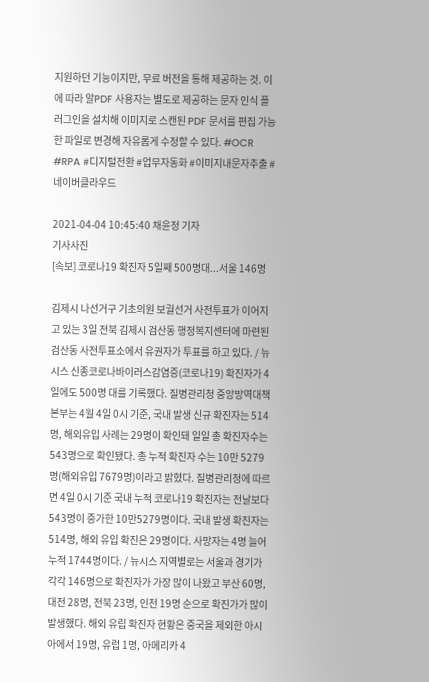지원하던 기능이지만, 무료 버전을 통해 제공하는 것. 이에 따라 알PDF 사용자는 별도로 제공하는 문자 인식 플러그인을 설치해 이미지로 스캔된 PDF 문서를 편집 가능한 파일로 변경해 자유롭게 수정할 수 있다. #OCR #RPA #디지털전환 #업무자동화 #이미지내문자추출 #네이버클라우드

2021-04-04 10:45:40 채윤정 기자
기사사진
[속보] 코로나19 확진자 5일째 500명대...서울 146명

김제시 나선거구 기초의원 보궐선거 사전투표가 이어지고 있는 3일 전북 김제시 검산동 행정복지센터에 마련된 검산동 사전투표소에서 유권자가 투표를 하고 있다. / 뉴시스 신종코로나바이러스감염증(코로나19) 확진자가 4일에도 500명 대를 기록했다. 질병관리청 중앙방역대책본부는 4월 4일 0시 기준, 국내 발생 신규 확진자는 514명, 해외유입 사례는 29명이 확인돼 일일 총 확진자수는 543명으로 확인됐다. 총 누적 확진자 수는 10만 5279명(해외유입 7679명)이라고 밝혔다. 질병관리청에 따르면 4일 0시 기준 국내 누적 코로나19 확진자는 전날보다 543명이 증가한 10만5279명이다. 국내 발생 확진자는 514명, 해외 유입 확진은 29명이다. 사망자는 4명 늘어 누적 1744명이다. / 뉴시스 지역별로는 서울과 경기가 각각 146명으로 확진자가 가장 많이 나왔고 부산 60명, 대전 28명, 전북 23명, 인천 19명 순으로 확진가가 많이 발생했다. 해외 유립 확진자 현황은 중국을 제외한 아시아에서 19명, 유럽 1명, 아메리카 4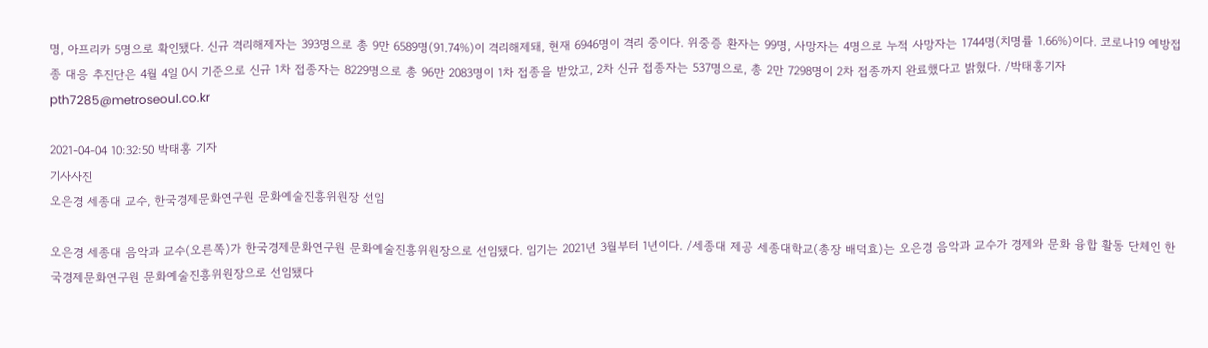명, 아프리카 5명으로 확인됐다. 신규 격리해제자는 393명으로 총 9만 6589명(91.74%)이 격리해제돼, 현재 6946명이 격리 중이다. 위중증 환자는 99명, 사망자는 4명으로 누적 사망자는 1744명(치명률 1.66%)이다. 코로나19 예방접종 대응 추진단은 4월 4일 0시 기준으로 신규 1차 접종자는 8229명으로 총 96만 2083명이 1차 접종을 받았고, 2차 신규 접종자는 537명으로, 총 2만 7298명이 2차 접종까지 완료했다고 밝혔다. /박태홍기자 pth7285@metroseoul.co.kr

2021-04-04 10:32:50 박태홍 기자
기사사진
오은경 세종대 교수, 한국경제문화연구원 문화예술진흥위원장 선임

오은경 세종대 음악과 교수(오른쪽)가 한국경제문화연구원 문화예술진흥위원장으로 선임됐다. 임기는 2021년 3월부터 1년이다. /세종대 제공 세종대학교(총장 배덕효)는 오은경 음악과 교수가 경제와 문화 융합 활동 단체인 한국경제문화연구원 문화예술진흥위원장으로 선임됐다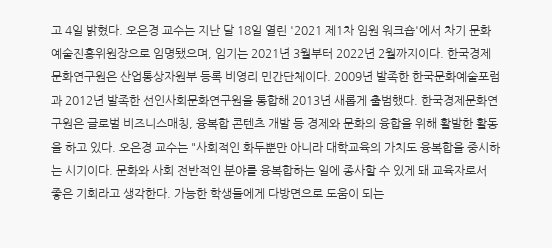고 4일 밝혔다. 오은경 교수는 지난 달 18일 열린 '2021 제1차 임원 워크숍'에서 차기 문화예술진흥위원장으로 임명됐으며, 임기는 2021년 3월부터 2022년 2월까지이다. 한국경제문화연구원은 산업통상자원부 등록 비영리 민간단체이다. 2009년 발족한 한국문화예술포럼과 2012년 발족한 선인사회문화연구원을 통합해 2013년 새롭게 출범했다. 한국경제문화연구원은 글로벌 비즈니스매칭, 융복합 콘텐츠 개발 등 경제와 문화의 융합을 위해 활발한 활동을 하고 있다. 오은경 교수는 "사회적인 화두뿐만 아니라 대학교육의 가치도 융복합을 중시하는 시기이다. 문화와 사회 전반적인 분야를 융복합하는 일에 종사할 수 있게 돼 교육자로서 좋은 기회라고 생각한다. 가능한 학생들에게 다방면으로 도움이 되는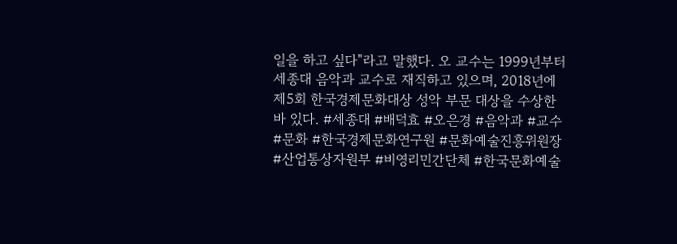일을 하고 싶다"라고 말했다. 오 교수는 1999년부터 세종대 음악과 교수로 재직하고 있으며, 2018년에 제5회 한국경제문화대상 성악 부문 대상을 수상한 바 있다. #세종대 #배덕효 #오은경 #음악과 #교수 #문화 #한국경제문화연구원 #문화예술진흥위원장 #산업통상자원부 #비영리민간단체 #한국문화예술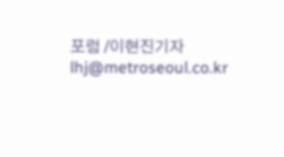포럼 /이현진기자 lhj@metroseoul.co.kr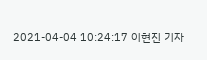2021-04-04 10:24:17 이현진 기자